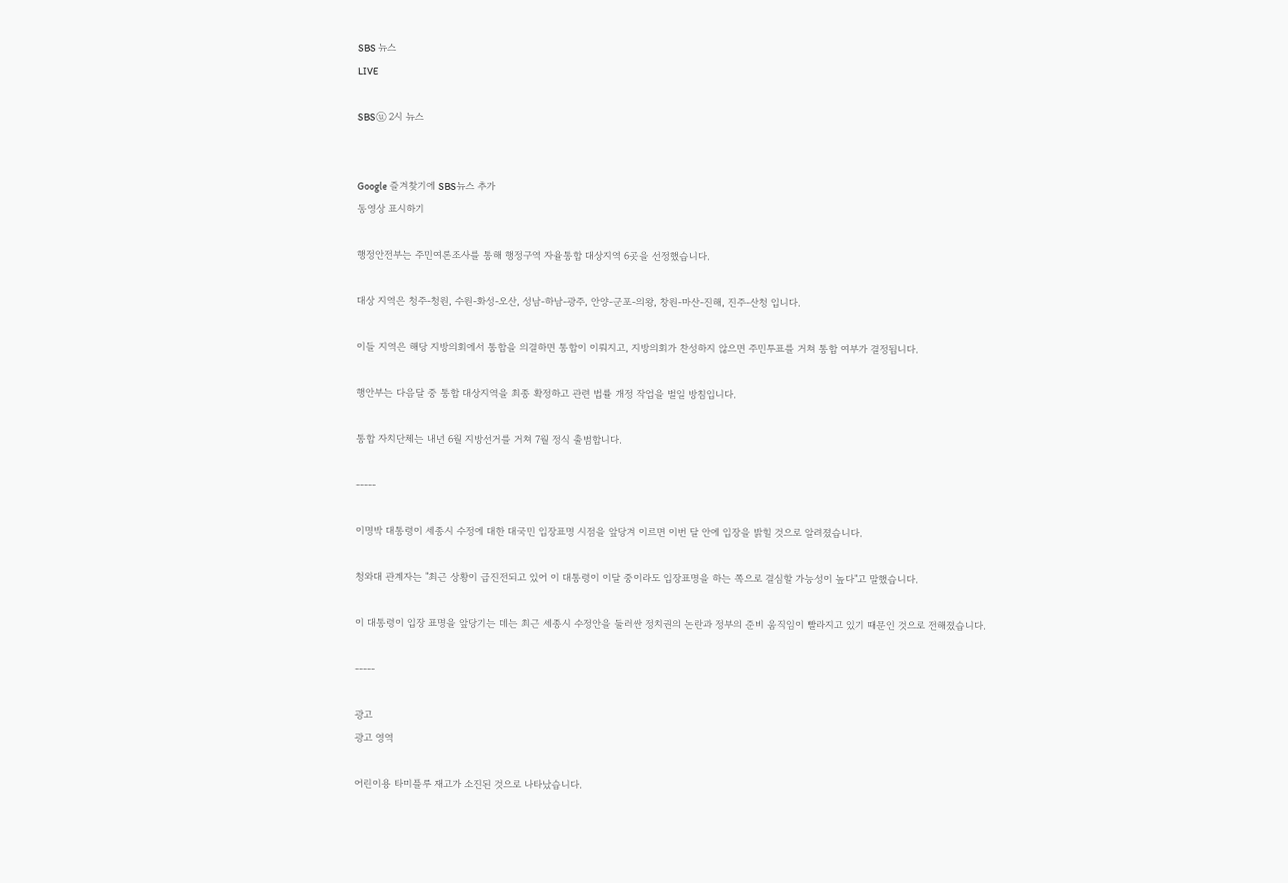SBS 뉴스
LIVE

SBSⓤ 2시 뉴스


Google 즐겨찾기에 SBS뉴스 추가
동영상 표시하기

행정안전부는 주민여론조사를 통해 행정구역 자율통합 대상지역 6곳을 선정했습니다.

대상 지역은 청주-청원, 수원-화성-오산, 성남-하남-광주, 안양-군포-의왕, 창원-마산-진해, 진주-산청 입니다.

이들 지역은 해당 지방의회에서 통합을 의결하면 통합이 이뤄지고, 지방의회가 찬성하지 않으면 주민투표를 거쳐 통합 여부가 결정됩니다.

행안부는 다음달 중 통합 대상지역을 최종 확정하고 관련 법률 개정 작업을 벌일 방침입니다.

통합 자치단체는 내년 6월 지방선거를 거쳐 7월 정식 출범합니다.

-----

이명박 대통령이 세종시 수정에 대한 대국민 입장표명 시점을 앞당겨 이르면 이번 달 안에 입장을 밝힐 것으로 알려졌습니다.

청와대 관계자는 "최근 상황이 급진전되고 있어 이 대통령이 이달 중이라도 입장표명을 하는 쪽으로 결심할 가능성이 높다"고 말했습니다.

이 대통령이 입장 표명을 앞당기는 데는 최근 세종시 수정안을 둘러싼 정치권의 논란과 정부의 준비 움직임이 빨라지고 있기 때문인 것으로 전해졌습니다.

-----

광고
광고 영역

어린이용 타미플루 재고가 소진된 것으로 나타났습니다.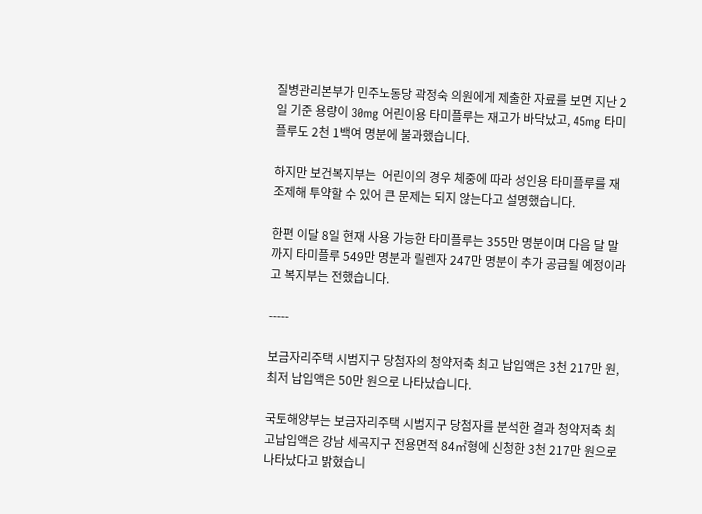질병관리본부가 민주노동당 곽정숙 의원에게 제출한 자료를 보면 지난 2일 기준 용량이 30mg 어린이용 타미플루는 재고가 바닥났고, 45mg 타미플루도 2천 1백여 명분에 불과했습니다.

하지만 보건복지부는  어린이의 경우 체중에 따라 성인용 타미플루를 재조제해 투약할 수 있어 큰 문제는 되지 않는다고 설명했습니다.

한편 이달 8일 현재 사용 가능한 타미플루는 355만 명분이며 다음 달 말까지 타미플루 549만 명분과 릴렌자 247만 명분이 추가 공급될 예정이라고 복지부는 전했습니다.

-----

보금자리주택 시범지구 당첨자의 청약저축 최고 납입액은 3천 217만 원, 최저 납입액은 50만 원으로 나타났습니다.

국토해양부는 보금자리주택 시범지구 당첨자를 분석한 결과 청약저축 최고납입액은 강남 세곡지구 전용면적 84㎡형에 신청한 3천 217만 원으로 나타났다고 밝혔습니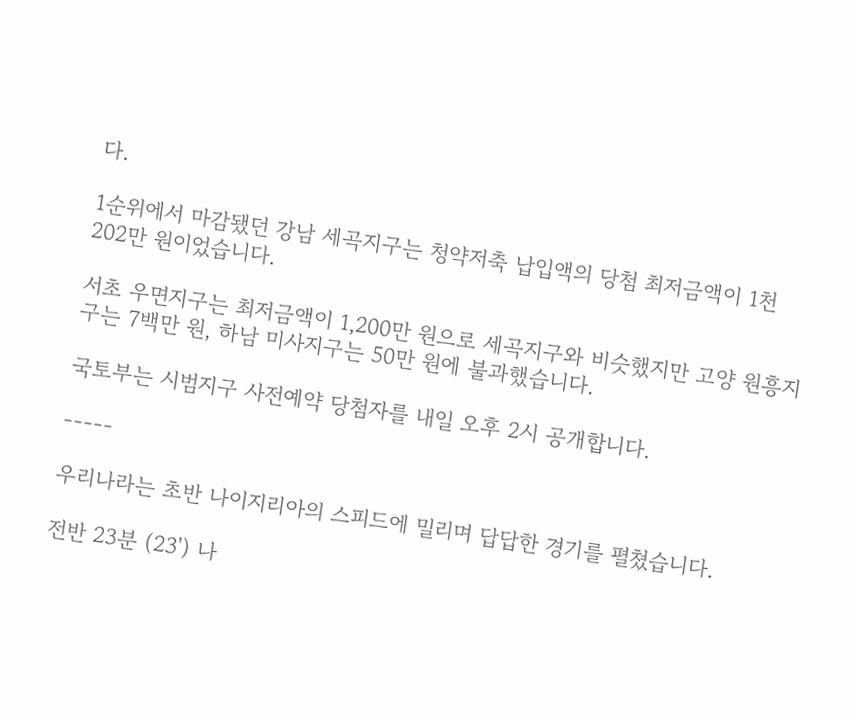다.

1순위에서 마감됐던 강남 세곡지구는 청약저축 납입액의 당첨 최저금액이 1천 202만 원이었습니다.

서초 우면지구는 최저금액이 1,200만 원으로 세곡지구와 비슷했지만 고양 원흥지구는 7백만 원, 하남 미사지구는 50만 원에 불과했습니다.

국토부는 시범지구 사전예약 당첨자를 내일 오후 2시 공개합니다.

-----

우리나라는 초반 나이지리아의 스피드에 밀리며 답답한 경기를 펼쳤습니다.

전반 23분 (23') 나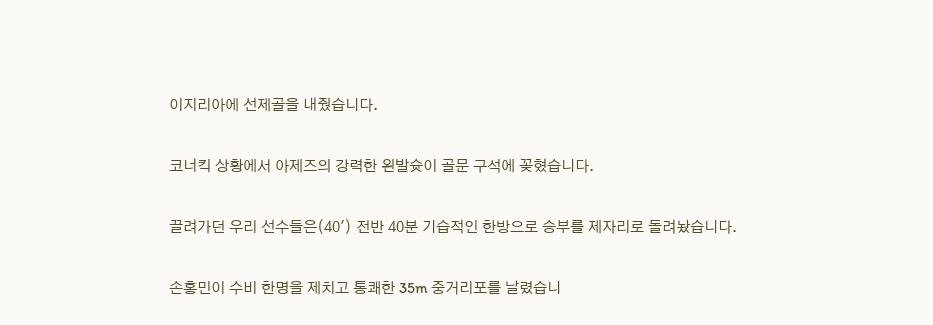이지리아에 선제골을 내줬습니다.

코너킥 상황에서 아제즈의 강력한 왼발슛이 골문 구석에 꽂혔습니다.

끌려가던 우리 선수들은(40') 전반 40분 기습적인 한방으로 승부를 제자리로 돌려놨습니다.

손홍민이 수비 한명을 제치고 통쾌한 35m 중거리포를 날렸습니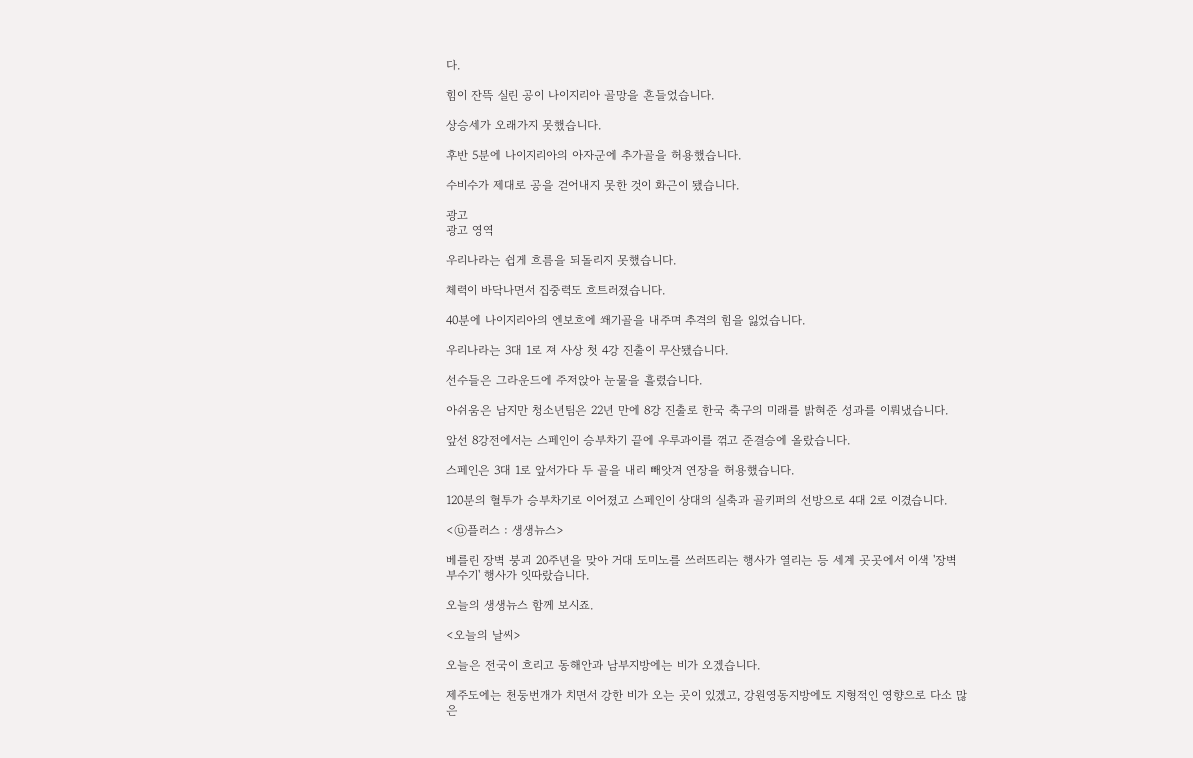다.

힘이 잔뜩 실린 공이 나이지리아 골망을 흔들었습니다.

상승세가 오래가지 못했습니다.

후반 5분에 나이지리아의 아자군에 추가골을 허용했습니다.

수비수가 제대로 공을 걷어내지 못한 것이 화근이 됐습니다.

광고
광고 영역

우리나라는 쉽게 흐름을 되돌리지 못했습니다.

체력이 바닥나면서 집중력도 흐트러졌습니다.

40분에 나이지리아의 엔보흐에 쐐기골을 내주며 추격의 힘을 잃었습니다.

우리나라는 3대 1로 져 사상 첫 4강 진출이 무산됐습니다.

선수들은 그라운드에 주저앉아 눈물을 흘렸습니다.

아쉬움은 남지만 청소년팀은 22년 만에 8강 진출로 한국 축구의 미래를 밝혀준 성과를 이뤄냈습니다.

앞선 8강전에서는 스페인이 승부차기 끝에 우루과이를 꺾고 준결승에 올랐습니다.

스페인은 3대 1로 앞서가다 두 골을 내리 빼앗겨 연장을 허용했습니다.

120분의 혈투가 승부차기로 이어졌고 스페인이 상대의 실축과 골키퍼의 선방으로 4대 2로 이겼습니다.

<ⓤ플러스 : 생생뉴스>

베를린 장벽 붕괴 20주년을 맞아 거대 도미노를 쓰러뜨리는 행사가 열리는 등 세계 곳곳에서 이색 '장벽 부수기' 행사가 잇따랐습니다.

오늘의 생생뉴스 함께 보시죠.

<오늘의 날씨>

오늘은 전국이 흐리고 동해안과 남부지방에는 비가 오겠습니다.

제주도에는 천둥번개가 치면서 강한 비가 오는 곳이 있겠고, 강원영동지방에도 지형적인 영향으로 다소 많은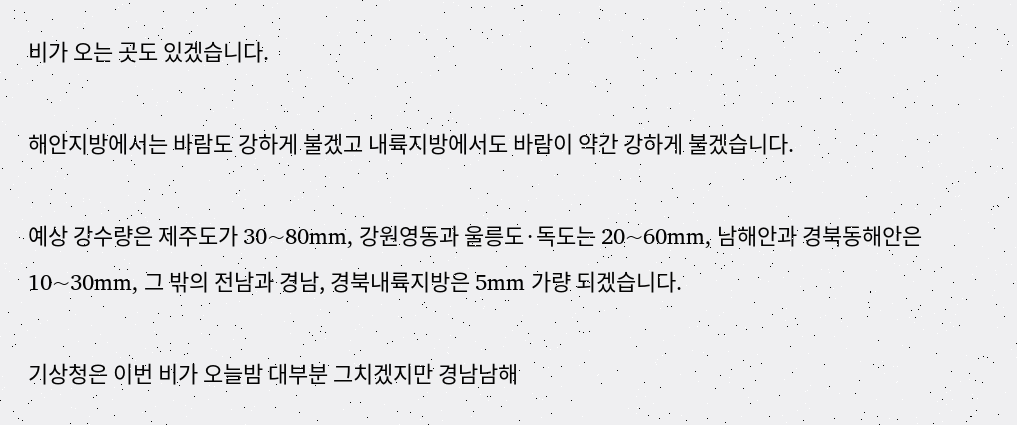비가 오는 곳도 있겠습니다.

해안지방에서는 바람도 강하게 불겠고 내륙지방에서도 바람이 약간 강하게 불겠습니다.

예상 강수량은 제주도가 30~80mm, 강원영동과 울릉도·독도는 20~60mm, 남해안과 경북동해안은 10~30mm, 그 밖의 전남과 경남, 경북내륙지방은 5mm 가량 되겠습니다.

기상청은 이번 비가 오늘밤 대부분 그치겠지만 경남남해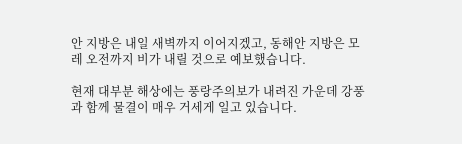안 지방은 내일 새벽까지 이어지겠고, 동해안 지방은 모레 오전까지 비가 내릴 것으로 예보했습니다.

현재 대부분 해상에는 풍랑주의보가 내려진 가운데 강풍과 함께 물결이 매우 거세게 일고 있습니다.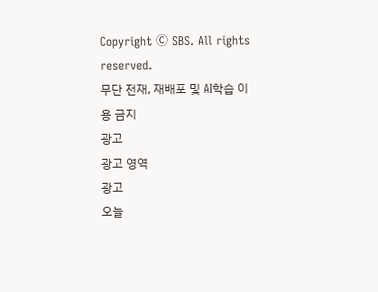Copyright Ⓒ SBS. All rights reserved.
무단 전재, 재배포 및 AI학습 이용 금지
광고
광고 영역
광고
오늘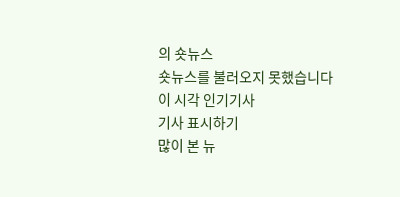의 숏뉴스
숏뉴스를 불러오지 못했습니다
이 시각 인기기사
기사 표시하기
많이 본 뉴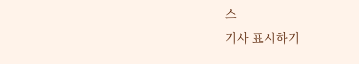스
기사 표시하기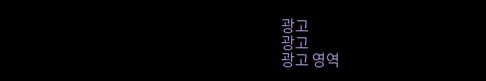광고
광고
광고 영역